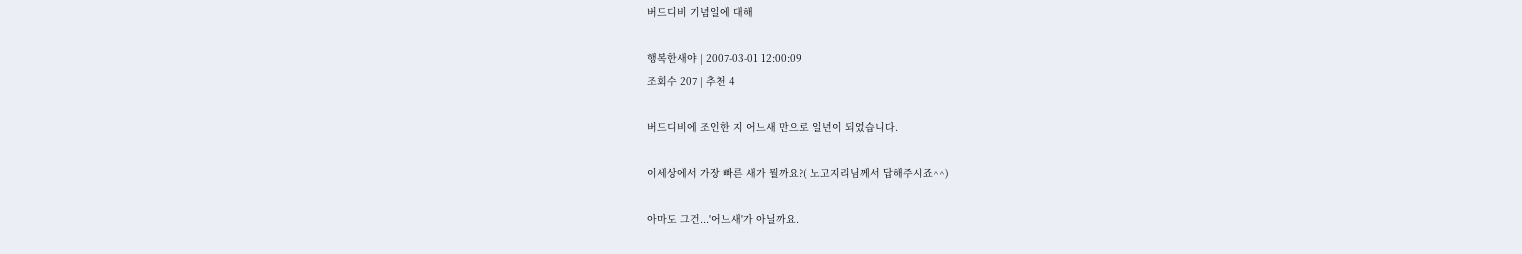버드디비 기념일에 대해

행복한새야 | 2007-03-01 12:00:09
조회수 207 | 추천 4

버드디비에 조인한 지 어느새 만으로 일년이 되었습니다.

이세상에서 가장 빠른 새가 뭘까요?( 노고지리님께서 답해주시죠^^)

아마도 그건...'어느새'가 아닐까요.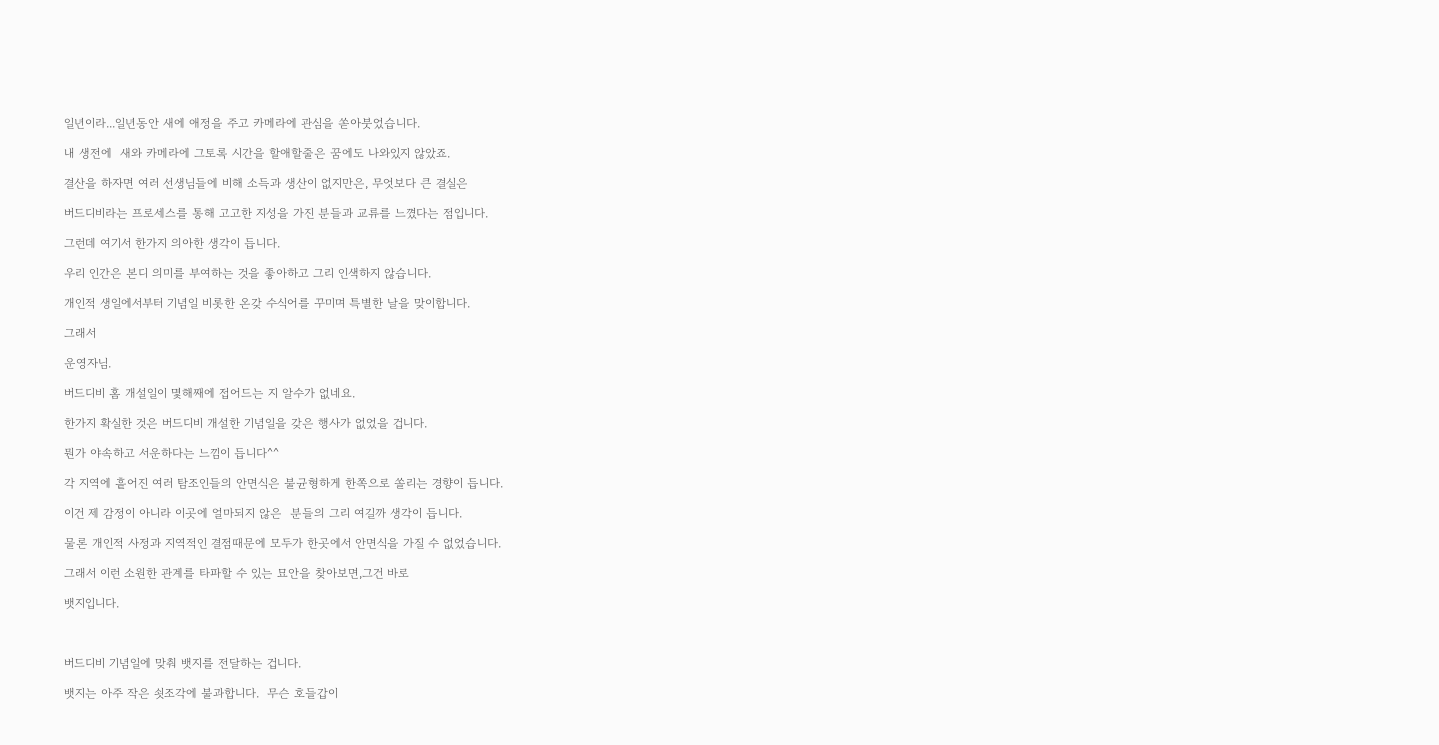일년이라...일년동안 새에 애정을 주고 카메라에 관심을 쏟아붓었습니다.

내 생전에  새와 카메라에 그토록 시간을 할애할줄은 꿈에도 나와있지 않았죠.

결산을 하자면 여러 선생님들에 비해 소득과 생산이 없지만은, 무엇보다 큰 결실은

버드디비라는 프로세스를 통해 고고한 지성을 가진 분들과 교류를 느꼈다는 점입니다.

그런데 여기서 한가지 의아한 생각이 듭니다.

우리 인간은 본디 의미를 부여하는 것을 좋아하고 그리 인색하지 않습니다.

개인적 생일에서부터 기념일 비롯한 온갖 수식어를 꾸미며 특별한 날을 맞이합니다.

그래서

운영자님.

버드디비 홈 개설일이 몇해째에 접어드는 지 알수가 없네요.

한가지 확실한 것은 버드디비 개설한 기념일을 갖은 행사가 없었을 겁니다.

뭔가 야속하고 서운하다는 느낌이 듭니다^^

각 지역에 흩어진 여러 탐조인들의 안면식은 불균형하게 한쪽으로 쏠리는 경향이 듭니다.

이건 제 감정이 아니라 이곳에 얼마되지 않은  분들의 그리 여길까 생각이 듭니다.

물론 개인적 사정과 지역적인 결점때문에 모두가 한곳에서 안면식을 가질 수 없었습니다.

그래서 이런 소원한 관계를 타파할 수 있는 묘안을 찾아보면,그건 바로

뱃지입니다.



버드디비 기념일에 맞춰 뱃지를 전달하는 겁니다.

뱃지는 아주 작은 쇳조각에 불과합니다.  무슨 호들갑이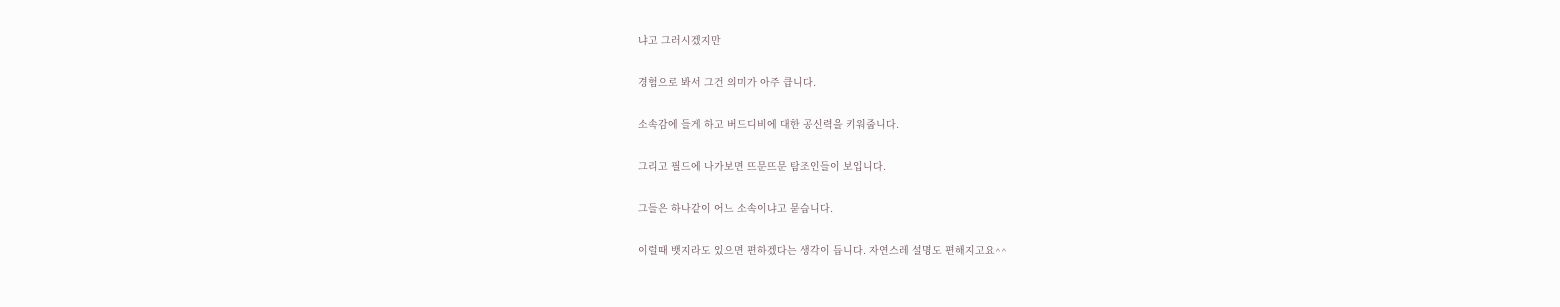냐고 그러시겠지만

경험으로 봐서 그건 의미가 아주 큽니다.

소속감에 들게 하고 버드디비에 대한 공신력을 키워줍니다.

그리고 필드에 나가보면 뜨문뜨문 탐조인들이 보입니다.

그들은 하나같이 어느 소속이냐고 묻습니다.

이럴때 뱃지라도 있으면 편하겠다는 생각이 듭니다. 자연스레 설명도 편해지고요^^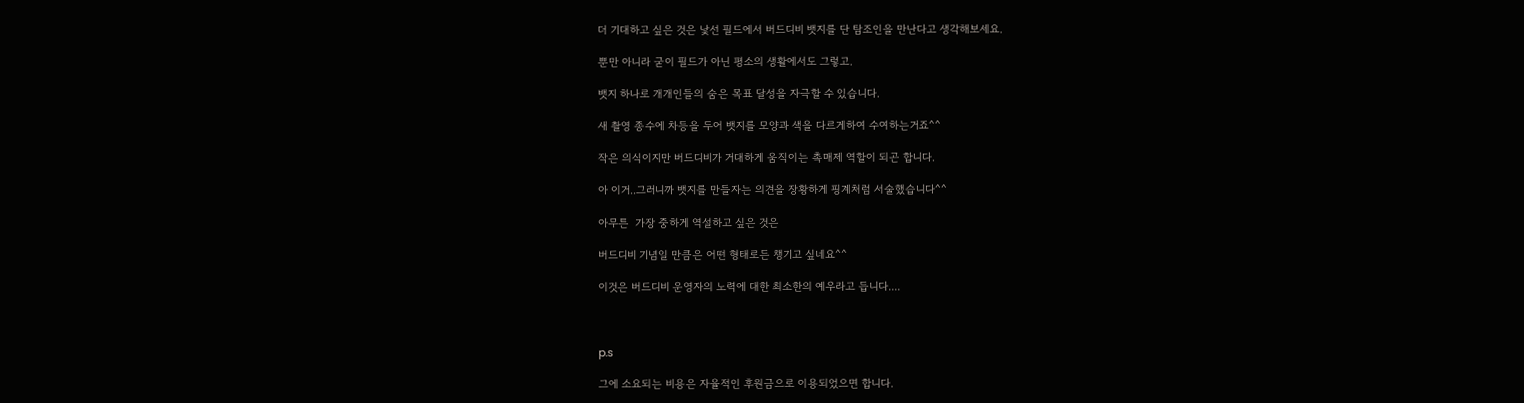더 기대하고 싶은 것은 낯선 필드에서 버드디비 뱃지를 단 탐조인을 만난다고 생각해보세요.

뿐만 아니라 굳이 필드가 아닌 평소의 생활에서도 그렇고.

뱃지 하나로 개개인들의 숨은 목표 달성을 자극할 수 있습니다.

새 촬영 종수에 차등을 두어 뱃지를 모양과 색을 다르게하여 수여하는거죠^^

작은 의식이지만 버드디비가 거대하게 움직이는 촉매제 역할이 되곤 합니다.

아 이거..그러니까 뱃지를 만들자는 의견을 장황하게 핑계처럼 서술했습니다^^

아무튼  가장 중하게 역설하고 싶은 것은

버드디비 기념일 만큼은 어떤 형태로든 챙기고 싶네요^^

이것은 버드디비 운영자의 노력에 대한 최소한의 예우라고 듭니다....



p.s

그에 소요되는 비용은 자율적인 후원금으로 이용되었으면 합니다.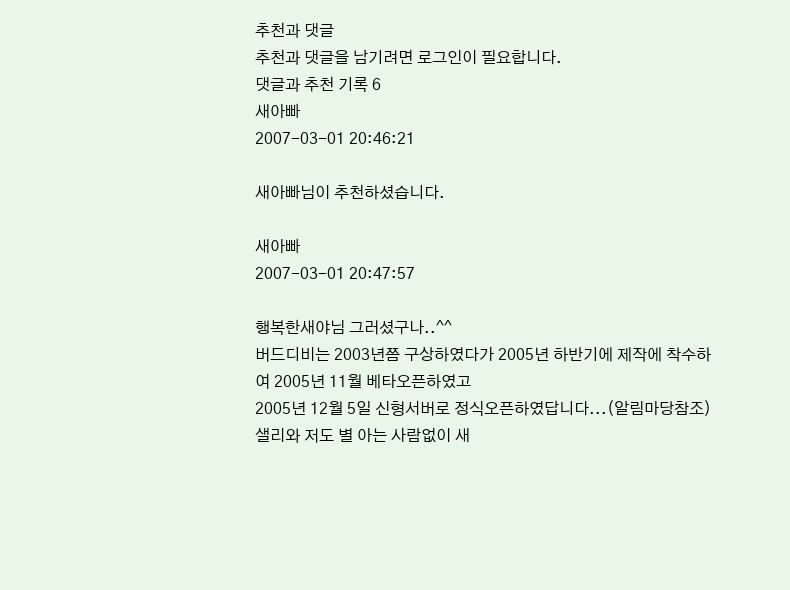추천과 댓글
추천과 댓글을 남기려면 로그인이 필요합니다.
댓글과 추천 기록 6
새아빠
2007-03-01 20:46:21

새아빠님이 추천하셨습니다.

새아빠
2007-03-01 20:47:57

행복한새야님 그러셨구나..^^
버드디비는 2003년쯤 구상하였다가 2005년 하반기에 제작에 착수하여 2005년 11월 베타오픈하였고
2005년 12월 5일 신형서버로 정식오픈하였답니다...(알림마당참조)
샐리와 저도 별 아는 사람없이 새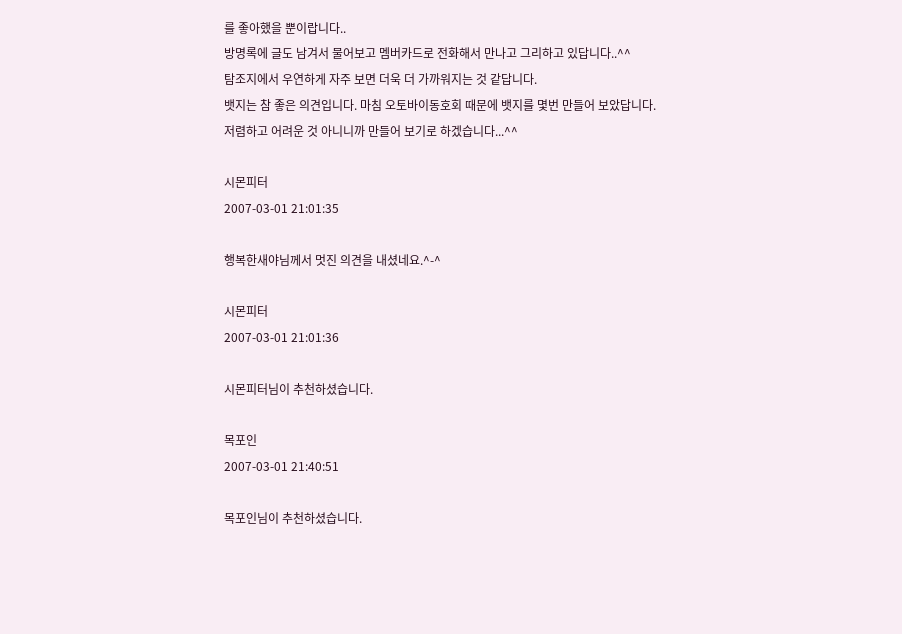를 좋아했을 뿐이랍니다..
방명록에 글도 남겨서 물어보고 멤버카드로 전화해서 만나고 그리하고 있답니다..^^
탐조지에서 우연하게 자주 보면 더욱 더 가까워지는 것 같답니다.
뱃지는 참 좋은 의견입니다. 마침 오토바이동호회 때문에 뱃지를 몇번 만들어 보았답니다.
저렴하고 어려운 것 아니니까 만들어 보기로 하겠습니다...^^

시몬피터
2007-03-01 21:01:35

행복한새야님께서 멋진 의견을 내셨네요.^-^

시몬피터
2007-03-01 21:01:36

시몬피터님이 추천하셨습니다.

목포인
2007-03-01 21:40:51

목포인님이 추천하셨습니다.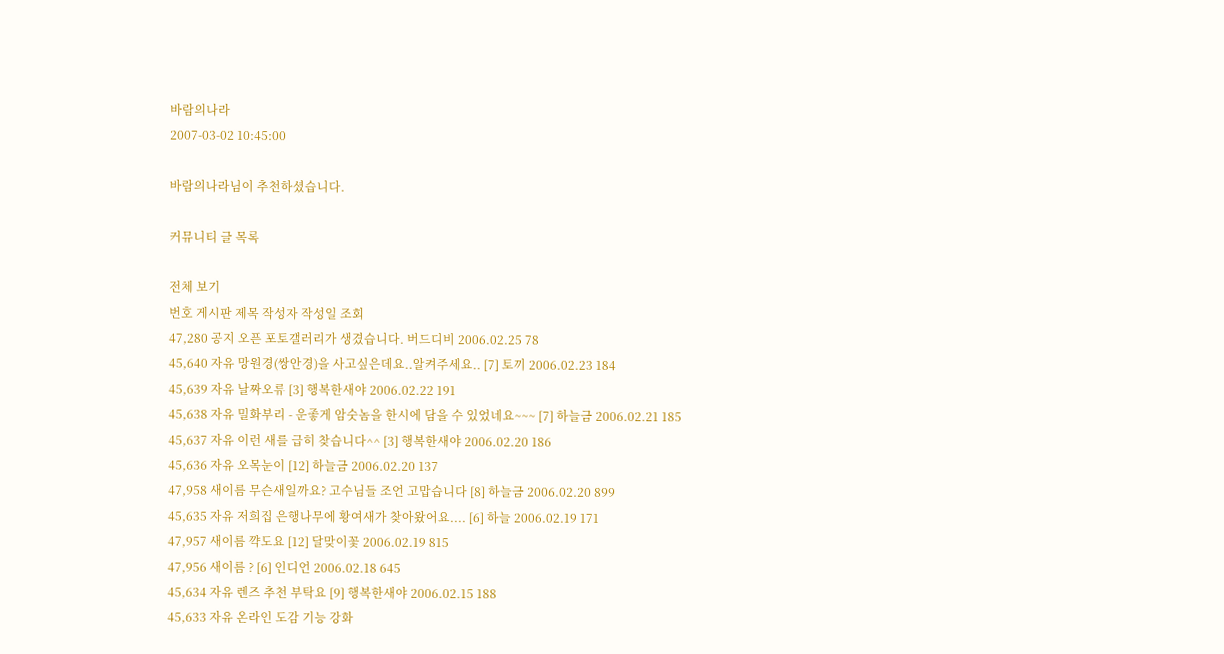바람의나라
2007-03-02 10:45:00

바람의나라님이 추천하셨습니다.

커뮤니티 글 목록

전체 보기
번호 게시판 제목 작성자 작성일 조회
47,280 공지 오픈 포토갤러리가 생겼습니다. 버드디비 2006.02.25 78
45,640 자유 망원경(쌍안경)을 사고싶은데요..알켜주세요.. [7] 토끼 2006.02.23 184
45,639 자유 날짜오류 [3] 행복한새야 2006.02.22 191
45,638 자유 밀화부리 - 운좋게 암숫놈을 한시에 담을 수 있었네요~~~ [7] 하늘금 2006.02.21 185
45,637 자유 이런 새를 급히 찾습니다^^ [3] 행복한새야 2006.02.20 186
45,636 자유 오목눈이 [12] 하늘금 2006.02.20 137
47,958 새이름 무슨새일까요? 고수님들 조언 고맙습니다 [8] 하늘금 2006.02.20 899
45,635 자유 저희집 은행나무에 황여새가 찾아왔어요.... [6] 하늘 2006.02.19 171
47,957 새이름 꺅도요 [12] 달맞이꽃 2006.02.19 815
47,956 새이름 ? [6] 인디언 2006.02.18 645
45,634 자유 렌즈 추천 부탁요 [9] 행복한새야 2006.02.15 188
45,633 자유 온라인 도감 기능 강화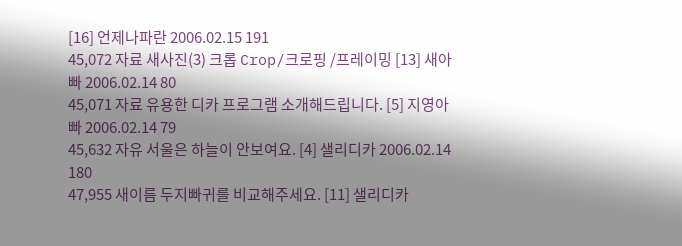[16] 언제나파란 2006.02.15 191
45,072 자료 새사진(3) 크롭 Crop/크로핑 /프레이밍 [13] 새아빠 2006.02.14 80
45,071 자료 유용한 디카 프로그램 소개해드립니다. [5] 지영아빠 2006.02.14 79
45,632 자유 서울은 하늘이 안보여요. [4] 샐리디카 2006.02.14 180
47,955 새이름 두지빠귀를 비교해주세요. [11] 샐리디카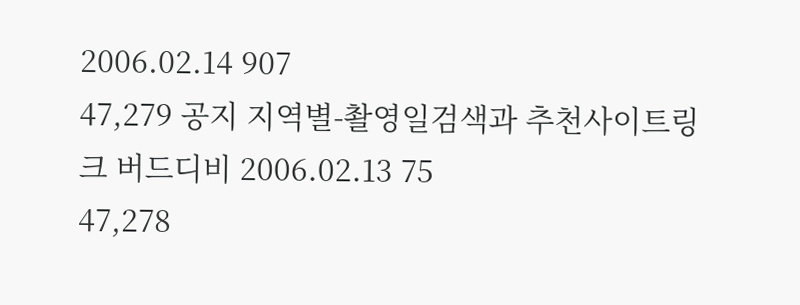2006.02.14 907
47,279 공지 지역별-촬영일검색과 추천사이트링크 버드디비 2006.02.13 75
47,278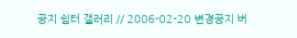공지 쉼터 갤러리 // 2006-02-20 변경공지 버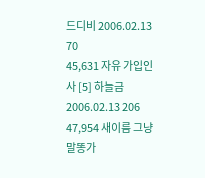드디비 2006.02.13 70
45,631 자유 가입인사 [5] 하늘금 2006.02.13 206
47,954 새이름 그냥말똥가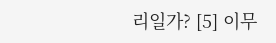리일가? [5] 이무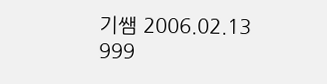기쌤 2006.02.13 999